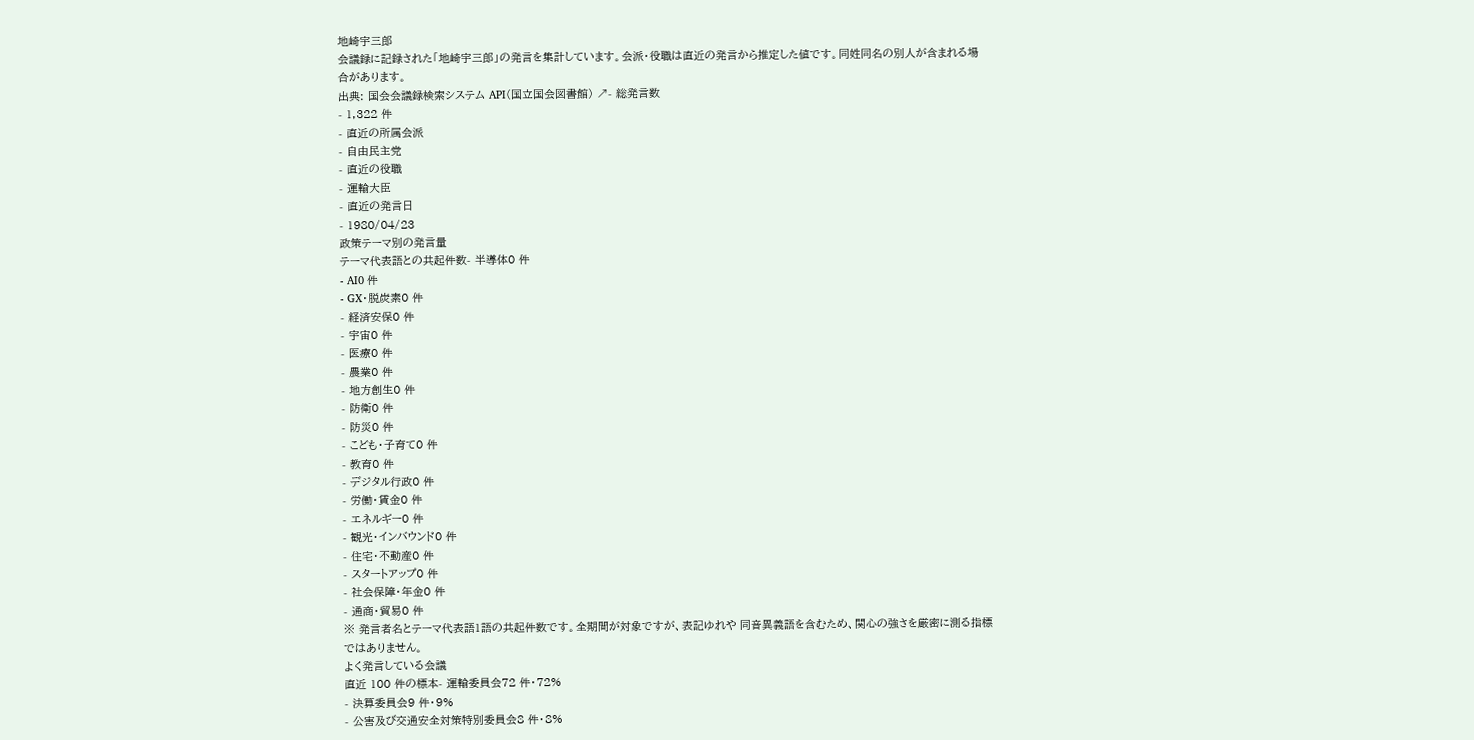地崎宇三郎
会議録に記録された「地崎宇三郎」の発言を集計しています。会派・役職は直近の発言から推定した値です。同姓同名の別人が含まれる場合があります。
出典: 国会会議録検索システム API(国立国会図書館) ↗- 総発言数
- 1,322 件
- 直近の所属会派
- 自由民主党
- 直近の役職
- 運輸大臣
- 直近の発言日
- 1980/04/23
政策テーマ別の発言量
テーマ代表語との共起件数- 半導体0 件
- AI0 件
- GX・脱炭素0 件
- 経済安保0 件
- 宇宙0 件
- 医療0 件
- 農業0 件
- 地方創生0 件
- 防衛0 件
- 防災0 件
- こども・子育て0 件
- 教育0 件
- デジタル行政0 件
- 労働・賃金0 件
- エネルギー0 件
- 観光・インバウンド0 件
- 住宅・不動産0 件
- スタートアップ0 件
- 社会保障・年金0 件
- 通商・貿易0 件
※ 発言者名とテーマ代表語1語の共起件数です。全期間が対象ですが、表記ゆれや 同音異義語を含むため、関心の強さを厳密に測る指標ではありません。
よく発言している会議
直近 100 件の標本- 運輸委員会72 件・72%
- 決算委員会9 件・9%
- 公害及び交通安全対策特別委員会8 件・8%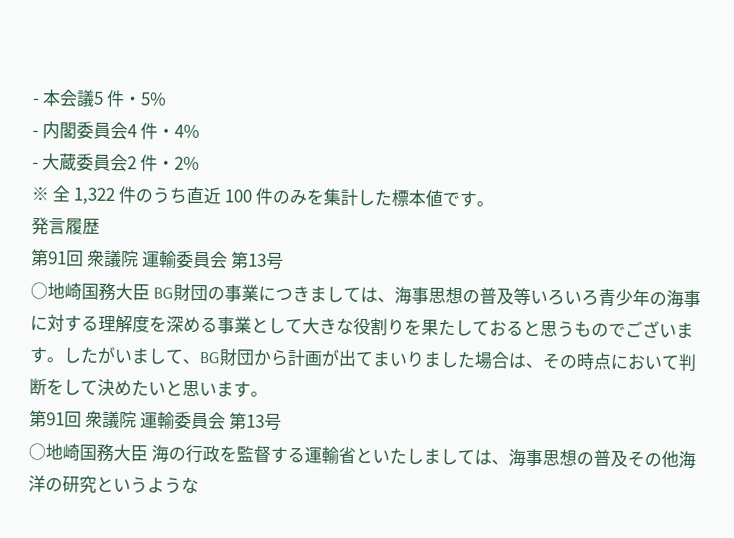- 本会議5 件・5%
- 内閣委員会4 件・4%
- 大蔵委員会2 件・2%
※ 全 1,322 件のうち直近 100 件のみを集計した標本値です。
発言履歴
第91回 衆議院 運輸委員会 第13号
○地崎国務大臣 BG財団の事業につきましては、海事思想の普及等いろいろ青少年の海事に対する理解度を深める事業として大きな役割りを果たしておると思うものでございます。したがいまして、BG財団から計画が出てまいりました場合は、その時点において判断をして決めたいと思います。
第91回 衆議院 運輸委員会 第13号
○地崎国務大臣 海の行政を監督する運輸省といたしましては、海事思想の普及その他海洋の研究というような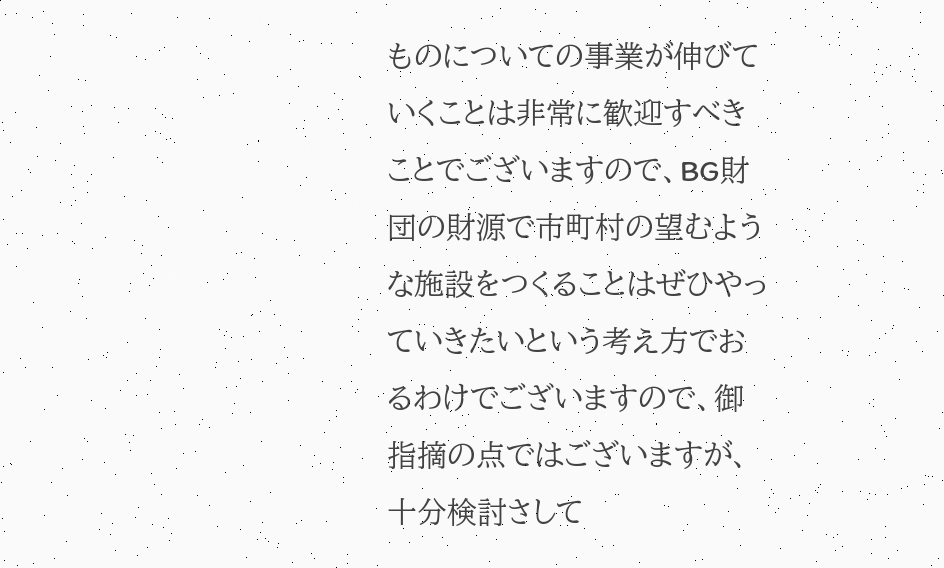ものについての事業が伸びていくことは非常に歓迎すべきことでございますので、BG財団の財源で市町村の望むような施設をつくることはぜひやっていきたいという考え方でおるわけでございますので、御指摘の点ではございますが、十分検討さして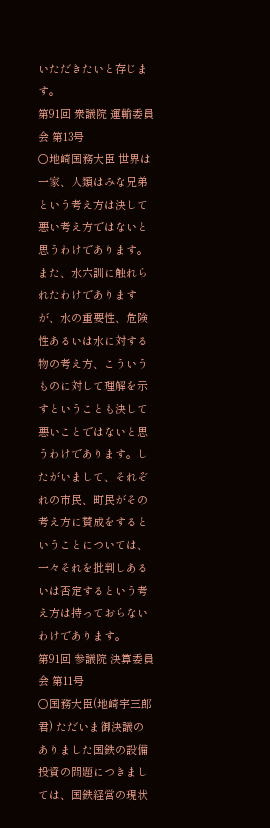いただきたいと存じます。
第91回 衆議院 運輸委員会 第13号
○地崎国務大臣 世界は一家、人類はみな兄弟という考え方は決して悪い考え方ではないと思うわけであります。また、水六訓に触れられたわけでありますが、水の重要性、危険性あるいは水に対する物の考え方、こういうものに対して理解を示すということも決して悪いことではないと思うわけであります。したがいまして、それぞれの市民、町民がその考え方に賛成をするということについては、一々それを批判しあるいは否定するという考え方は持っておらないわけであります。
第91回 参議院 決算委員会 第11号
○国務大臣(地崎宇三郎君) ただいま御決議のありました国鉄の設備投資の問題につきましては、国鉄経営の現状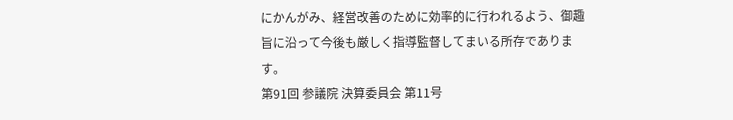にかんがみ、経営改善のために効率的に行われるよう、御趣旨に沿って今後も厳しく指導監督してまいる所存であります。
第91回 参議院 決算委員会 第11号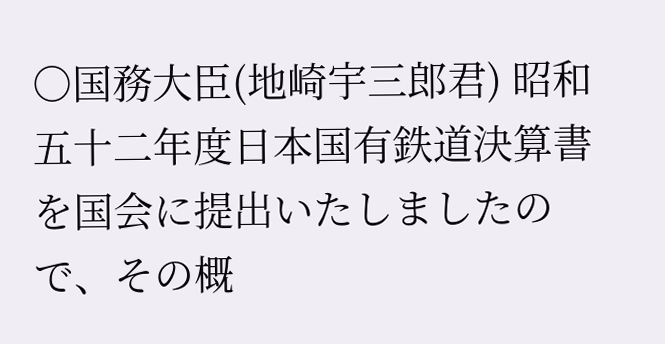○国務大臣(地崎宇三郎君) 昭和五十二年度日本国有鉄道決算書を国会に提出いたしましたので、その概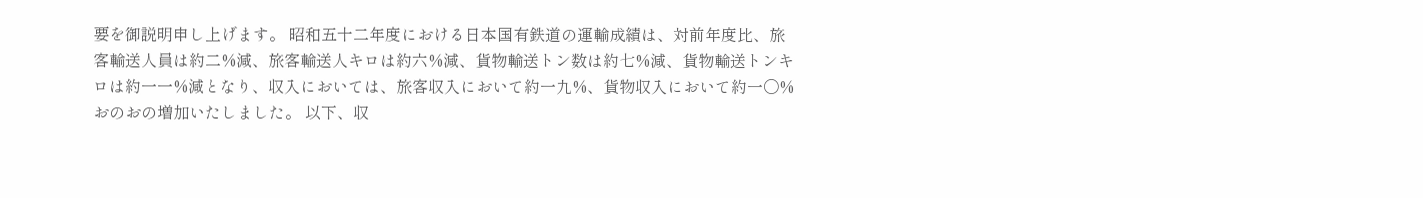要を御説明申し上げます。 昭和五十二年度における日本国有鉄道の運輸成績は、対前年度比、旅客輸送人員は約二%減、旅客輸送人キロは約六%減、貨物輸送トン数は約七%減、貨物輸送トンキロは約一一%減となり、収入においては、旅客収入において約一九%、貨物収入において約一〇%おのおの増加いたしました。 以下、収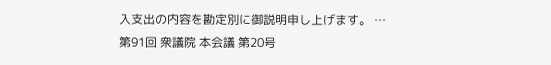入支出の内容を勘定別に御説明申し上げます。 …
第91回 衆議院 本会議 第20号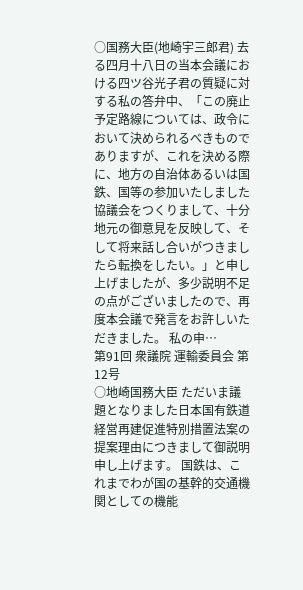○国務大臣(地崎宇三郎君) 去る四月十八日の当本会議における四ツ谷光子君の質疑に対する私の答弁中、「この廃止予定路線については、政令において決められるべきものでありますが、これを決める際に、地方の自治体あるいは国鉄、国等の参加いたしました協議会をつくりまして、十分地元の御意見を反映して、そして将来話し合いがつきましたら転換をしたい。」と申し上げましたが、多少説明不足の点がございましたので、再度本会議で発言をお許しいただきました。 私の申…
第91回 衆議院 運輸委員会 第12号
○地崎国務大臣 ただいま議題となりました日本国有鉄道経営再建促進特別措置法案の提案理由につきまして御説明申し上げます。 国鉄は、これまでわが国の基幹的交通機関としての機能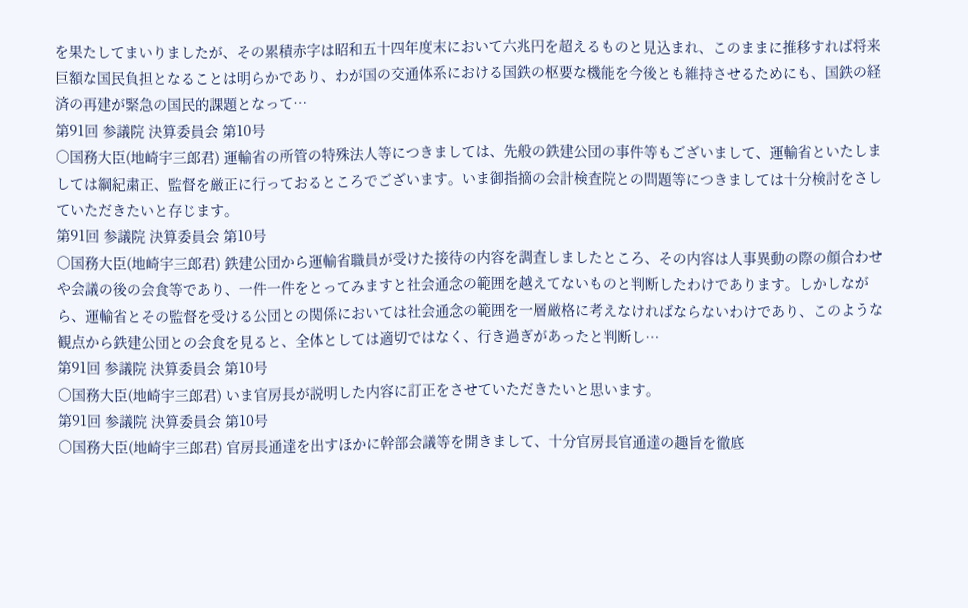を果たしてまいりましたが、その累積赤字は昭和五十四年度末において六兆円を超えるものと見込まれ、このままに推移すれば将来巨額な国民負担となることは明らかであり、わが国の交通体系における国鉄の枢要な機能を今後とも維持させるためにも、国鉄の経済の再建が緊急の国民的課題となって…
第91回 参議院 決算委員会 第10号
○国務大臣(地崎宇三郎君) 運輸省の所管の特殊法人等につきましては、先般の鉄建公団の事件等もございまして、運輸省といたしましては綱紀粛正、監督を厳正に行っておるところでございます。いま御指摘の会計検査院との問題等につきましては十分検討をさしていただきたいと存じます。
第91回 参議院 決算委員会 第10号
○国務大臣(地崎宇三郎君) 鉄建公団から運輸省職員が受けた接待の内容を調査しましたところ、その内容は人事異動の際の顔合わせや会議の後の会食等であり、一件一件をとってみますと社会通念の範囲を越えてないものと判断したわけであります。しかしながら、運輸省とその監督を受ける公団との関係においては社会通念の範囲を一層厳格に考えなければならないわけであり、このような観点から鉄建公団との会食を見ると、全体としては適切ではなく、行き過ぎがあったと判断し…
第91回 参議院 決算委員会 第10号
○国務大臣(地崎宇三郎君) いま官房長が説明した内容に訂正をさせていただきたいと思います。
第91回 参議院 決算委員会 第10号
○国務大臣(地崎宇三郎君) 官房長通達を出すほかに幹部会議等を開きまして、十分官房長官通達の趣旨を徹底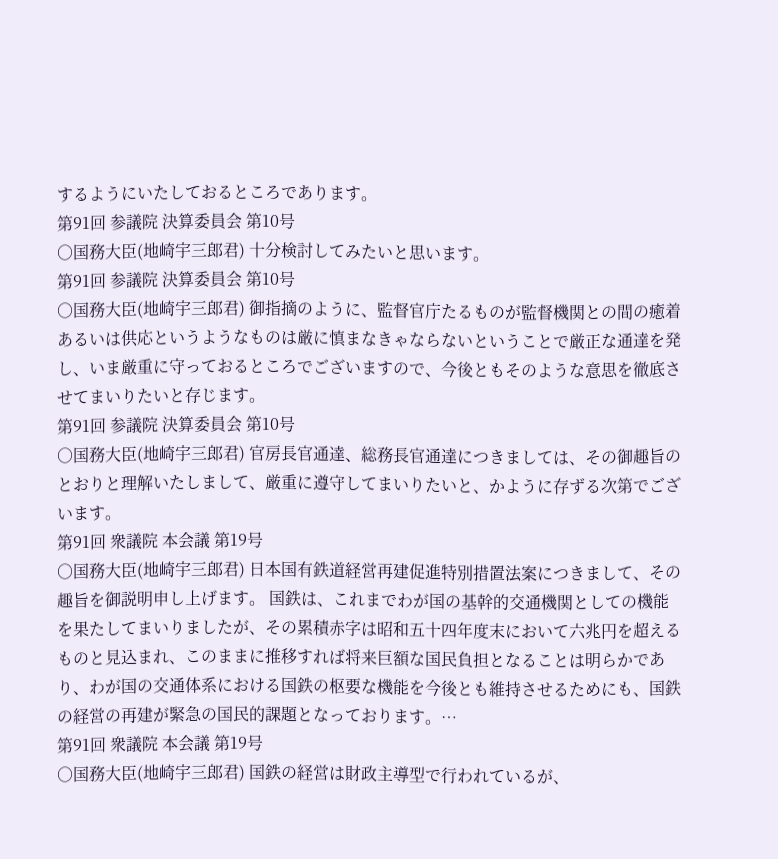するようにいたしておるところであります。
第91回 参議院 決算委員会 第10号
○国務大臣(地崎宇三郎君) 十分検討してみたいと思います。
第91回 参議院 決算委員会 第10号
○国務大臣(地崎宇三郎君) 御指摘のように、監督官庁たるものが監督機関との間の癒着あるいは供応というようなものは厳に慎まなきゃならないということで厳正な通達を発し、いま厳重に守っておるところでございますので、今後ともそのような意思を徹底させてまいりたいと存じます。
第91回 参議院 決算委員会 第10号
○国務大臣(地崎宇三郎君) 官房長官通達、総務長官通達につきましては、その御趣旨のとおりと理解いたしまして、厳重に遵守してまいりたいと、かように存ずる次第でございます。
第91回 衆議院 本会議 第19号
○国務大臣(地崎宇三郎君) 日本国有鉄道経営再建促進特別措置法案につきまして、その趣旨を御説明申し上げます。 国鉄は、これまでわが国の基幹的交通機関としての機能を果たしてまいりましたが、その累積赤字は昭和五十四年度末において六兆円を超えるものと見込まれ、このままに推移すれば将来巨額な国民負担となることは明らかであり、わが国の交通体系における国鉄の枢要な機能を今後とも維持させるためにも、国鉄の経営の再建が緊急の国民的課題となっております。…
第91回 衆議院 本会議 第19号
○国務大臣(地崎宇三郎君) 国鉄の経営は財政主導型で行われているが、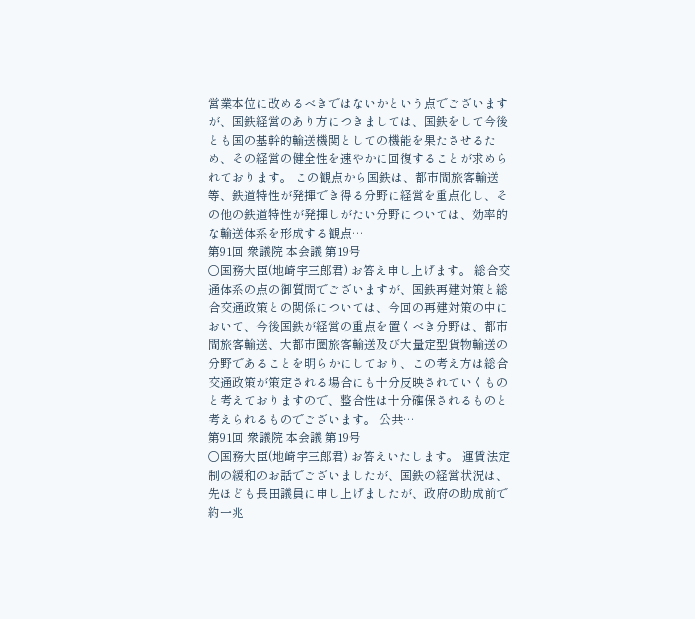営業本位に改めるべきではないかという点でございますが、国鉄経営のあり方につきましては、国鉄をして今後とも国の基幹的輸送機関としての機能を果たさせるため、その経営の健全性を速やかに回復することが求められております。 この観点から国鉄は、都市間旅客輸送等、鉄道特性が発揮でき得る分野に経営を重点化し、その他の鉄道特性が発揮しがたい分野については、効率的な輸送体系を形成する観点…
第91回 衆議院 本会議 第19号
○国務大臣(地崎宇三郎君) お答え申し上げます。 総合交通体系の点の御質問でございますが、国鉄再建対策と総合交通政策との関係については、今回の再建対策の中において、今後国鉄が経営の重点を置くべき分野は、都市間旅客輸送、大都市圏旅客輸送及び大量定型貨物輸送の分野であることを明らかにしており、この考え方は総合交通政策が策定される場合にも十分反映されていくものと考えておりますので、整合性は十分確保されるものと考えられるものでございます。 公共…
第91回 衆議院 本会議 第19号
○国務大臣(地崎宇三郎君) お答えいたします。 運賃法定制の緩和のお話でございましたが、国鉄の経営状況は、先ほども長田議員に申し上げましたが、政府の助成前で約一兆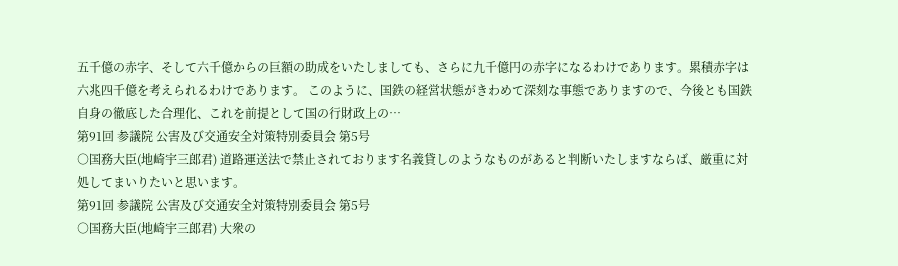五千億の赤字、そして六千億からの巨額の助成をいたしましても、さらに九千億円の赤字になるわけであります。累積赤字は六兆四千億を考えられるわけであります。 このように、国鉄の経営状態がきわめて深刻な事態でありますので、今後とも国鉄自身の徹底した合理化、これを前提として国の行財政上の…
第91回 参議院 公害及び交通安全対策特別委員会 第5号
○国務大臣(地崎宇三郎君) 道路運送法で禁止されております名義貸しのようなものがあると判断いたしますならば、厳重に対処してまいりたいと思います。
第91回 参議院 公害及び交通安全対策特別委員会 第5号
○国務大臣(地崎宇三郎君) 大衆の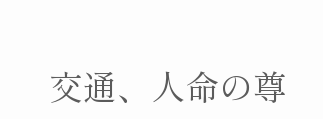交通、人命の尊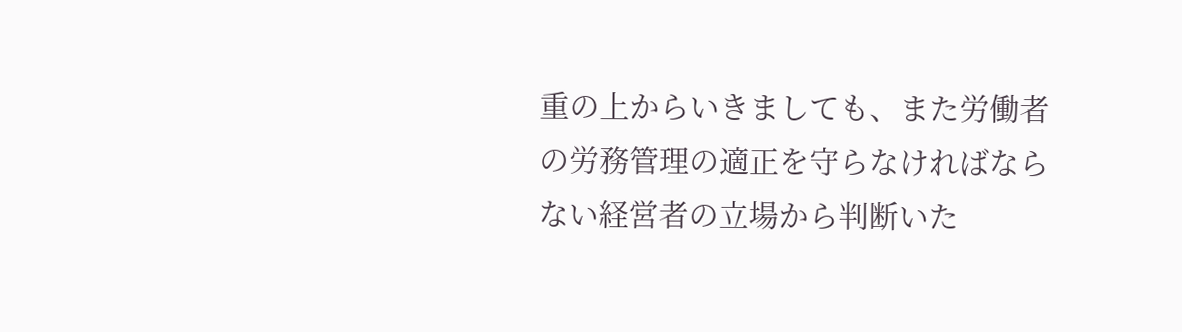重の上からいきましても、また労働者の労務管理の適正を守らなければならない経営者の立場から判断いた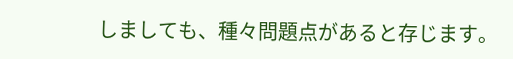しましても、種々問題点があると存じます。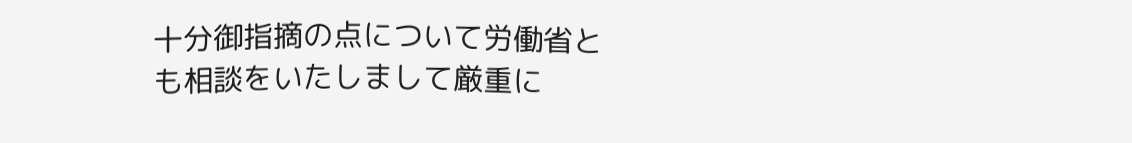十分御指摘の点について労働省とも相談をいたしまして厳重に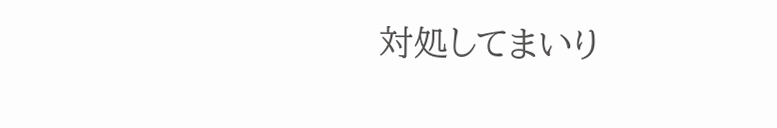対処してまいり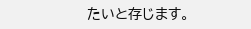たいと存じます。